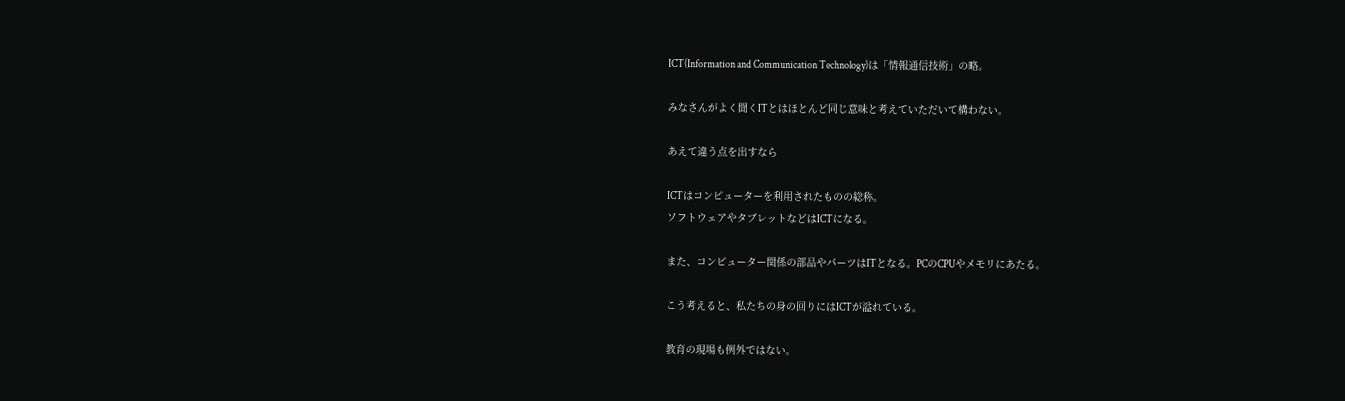ICT(Information and Communication Technology)は「情報通信技術」の略。

みなさんがよく聞くITとはほとんど同じ意味と考えていただいて構わない。

あえて違う点を出すなら

ICTはコンピューターを利用されたものの総称。
ソフトウェアやタブレットなどはICTになる。

また、コンピューター関係の部品やパーツはITとなる。PCのCPUやメモリにあたる。

こう考えると、私たちの身の回りにはICTが溢れている。

教育の現場も例外ではない。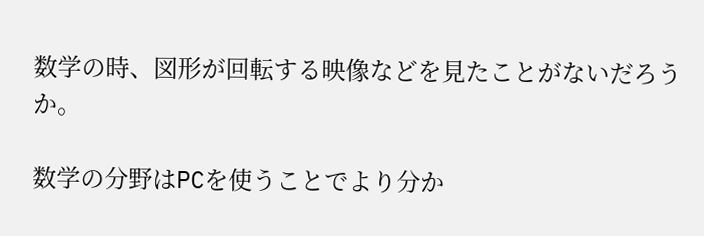数学の時、図形が回転する映像などを見たことがないだろうか。

数学の分野はPCを使うことでより分か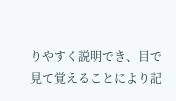りやすく説明でき、目で見て覚えることにより記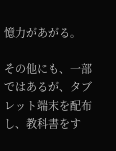憶力があがる。

その他にも、一部ではあるが、タブレット端末を配布し、教科書をす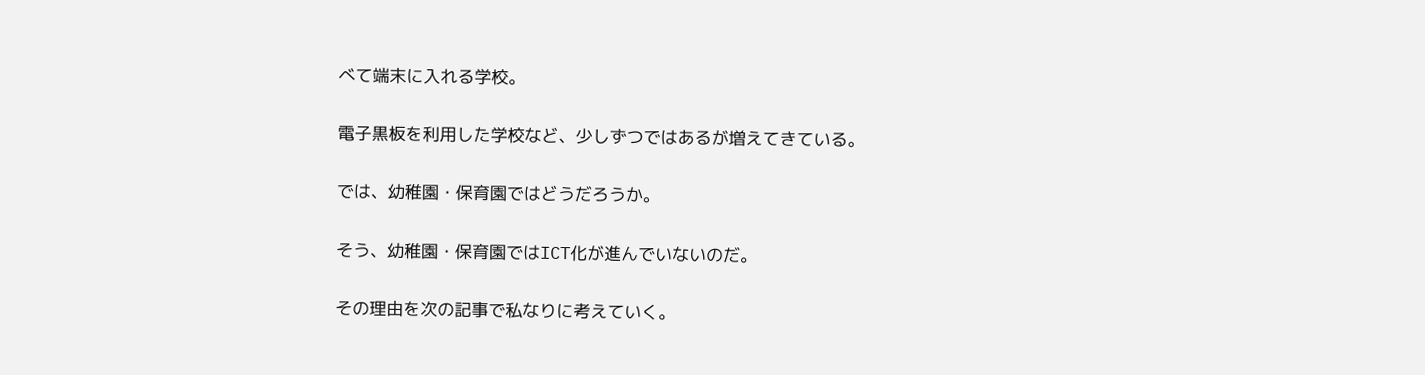べて端末に入れる学校。

電子黒板を利用した学校など、少しずつではあるが増えてきている。

では、幼稚園・保育園ではどうだろうか。

そう、幼稚園・保育園ではICT化が進んでいないのだ。

その理由を次の記事で私なりに考えていく。